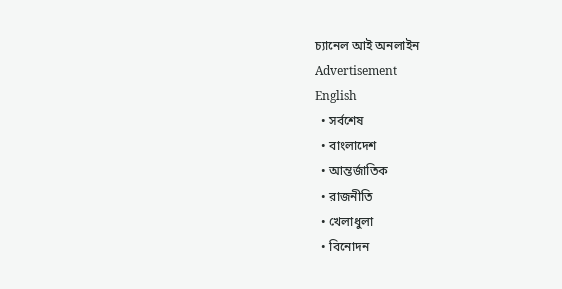চ্যানেল আই অনলাইন
Advertisement
English
  • সর্বশেষ
  • বাংলাদেশ
  • আন্তর্জাতিক
  • রাজনীতি
  • খেলাধুলা
  • বিনোদন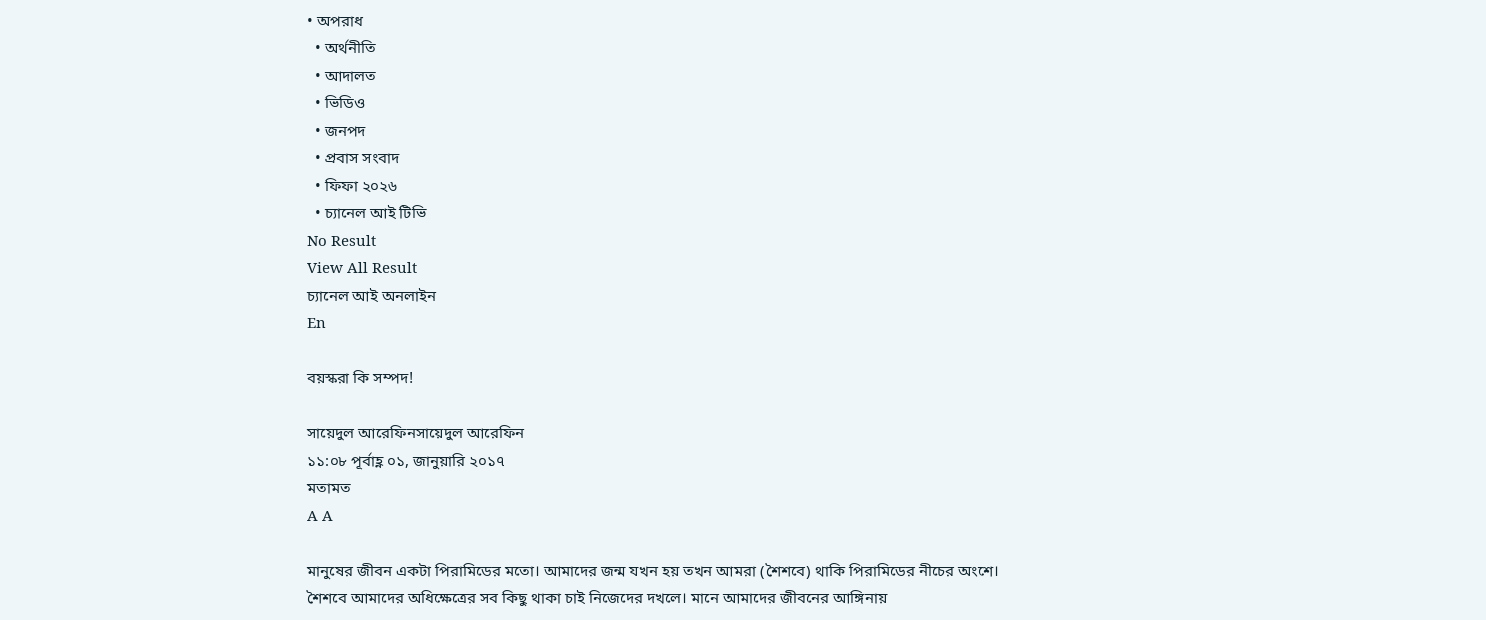• অপরাধ
  • অর্থনীতি
  • আদালত
  • ভিডিও
  • জনপদ
  • প্রবাস সংবাদ
  • ফিফা ২০২৬
  • চ্যানেল আই টিভি
No Result
View All Result
চ্যানেল আই অনলাইন
En

বয়স্করা কি সম্পদ!

সায়েদুল আরেফিনসায়েদুল আরেফিন
১১:০৮ পূর্বাহ্ণ ০১, জানুয়ারি ২০১৭
মতামত
A A

মানুষের জীবন একটা পিরামিডের মতো। আমাদের জন্ম যখন হয় তখন আমরা (শৈশবে) থাকি পিরামিডের নীচের অংশে। শৈশবে আমাদের অধিক্ষেত্রের সব কিছু থাকা চাই নিজেদের দখলে। মানে আমাদের জীবনের আঙ্গিনায়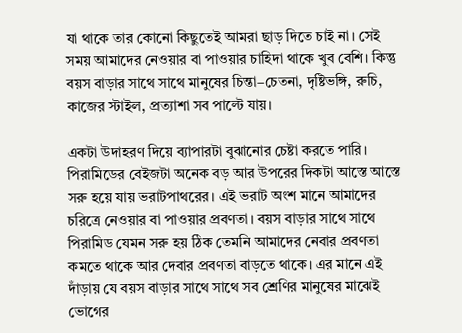যা থাকে তার কোনো কিছুতেই আমরা ছাড় দিতে চাই না। সেই সময় আমাদের নেওয়ার বা পাওয়ার চাহিদা থাকে খুব বেশি। কিন্তু বয়স বাড়ার সাথে সাথে মানুষের চিন্তা–চেতনা, দৃষ্টিভঙ্গি, রুচি, কাজের স্টাইল, প্রত্যাশা সব পাল্টে যায়।

একটা উদাহরণ দিয়ে ব্যাপারটা বুঝানোর চেষ্টা করতে পারি। পিরামিডের বেইজটা অনেক বড় আর উপরের দিকটা আস্তে আস্তে সরু হয়ে যায় ভরাটপাথরের। এই ভরাট অংশ মানে আমাদের চরিত্রে নেওয়ার বা পাওয়ার প্রবণতা। বয়স বাড়ার সাথে সাথে পিরামিড যেমন সরু হয় ঠিক তেমনি আমাদের নেবার প্রবণতা কমতে থাকে আর দেবার প্রবণতা বাড়তে থাকে। এর মানে এই দাঁড়ায় যে বয়স বাড়ার সাথে সাথে সব শ্রেণির মানুষের মাঝেই ভোগের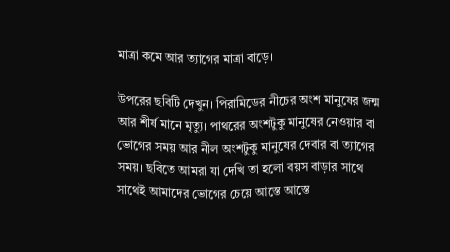মাত্রা কমে আর ত্যাগের মাত্রা বাড়ে।

উপরের ছবিটি দেখুন। পিরামিডের নীচের অংশ মানুষের জন্ম আর শীর্ষ মানে মৃত্যু। পাথরের অংশটুকু মানুষের নেওয়ার বা ভোগের সময় আর নীল অংশটুকু মানুষের দেবার বা ত্যাগের সময়। ছবিতে আমরা যা দেখি তা হলো বয়স বাড়ার সাথে সাথেই আমাদের ভোগের চেয়ে আস্তে আস্তে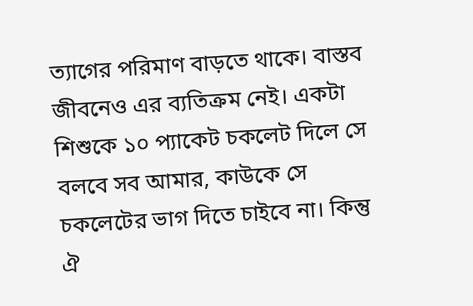ত্যাগের পরিমাণ বাড়তে থাকে। বাস্তব জীবনেও এর ব্যতিক্রম নেই। একটা শিশুকে ১০ প্যাকেট চকলেট দিলে সে বলবে সব আমার, কাউকে সে চকলেটের ভাগ দিতে চাইবে না। কিন্তু ঐ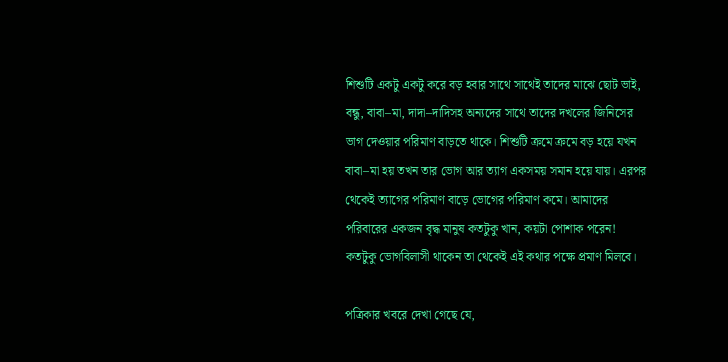শিশুটি একটু একটু করে বড় হবার সাথে সাথেই তাদের মাঝে ছোট ভাই, বন্ধু, বাবা–মা, দাদা–দাদিসহ অন্যদের সাথে তাদের দখলের জিনিসের ভাগ দেওয়ার পরিমাণ বাড়তে থাকে। শিশুটি ক্রমে ক্রমে বড় হয়ে যখন বাবা–মা হয় তখন তার ভোগ আর ত্যাগ একসময় সমান হয়ে যায়। এরপর থেকেই ত্যাগের পরিমাণ বাড়ে ভোগের পরিমাণ কমে। আমাদের পরিবারের একজন বৃদ্ধ মানুষ কতটুকু খান, কয়টা পোশাক পরেন! কতটুকু ভোগবিলাসী থাকেন তা থেকেই এই কথার পক্ষে প্রমাণ মিলবে।

পত্রিকার খবরে দেখা গেছে যে,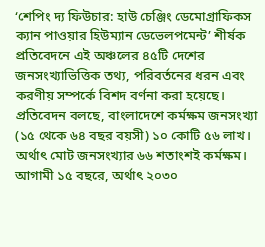‘শেপিং দ্য ফিউচার: হাউ চেঞ্জিং ডেমোগ্রাফিকস ক্যান পাওয়ার হিউম্যান ডেভেলপমেন্ট’ শীর্ষক প্রতিবেদনে এই অঞ্চলের ৪৫টি দেশের জনসংখ্যাভিত্তিক তথ্য, পরিবর্তনের ধরন এবং করণীয় সম্পর্কে বিশদ বর্ণনা করা হয়েছে। প্রতিবেদন বলছে, বাংলাদেশে কর্মক্ষম জনসংখ্যা (১৫ থেকে ৬৪ বছর বয়সী) ১০ কোটি ৫৬ লাখ। অর্থাৎ মোট জনসংখ্যার ৬৬ শতাংশই কর্মক্ষম। আগামী ১৫ বছরে, অর্থাৎ ২০৩০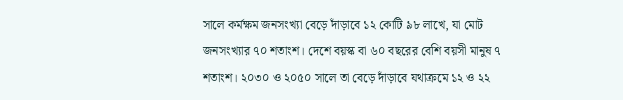সালে কর্মক্ষম জনসংখ্যা বেড়ে দাঁড়াবে ১২ কোটি ৯৮ লাখে, যা মোট জনসংখ্যার ৭০ শতাংশ। দেশে বয়স্ক বা ৬০ বছরের বেশি বয়সী মানুষ ৭ শতাংশ। ২০৩০ ও ২০৫০ সালে তা বেড়ে দাঁড়াবে যথাক্রমে ১২ ও ২২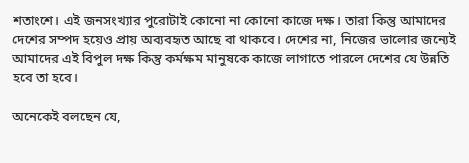শতাংশে। এই জনসংখ্যার পুরোটাই কোনো না কোনো কাজে দক্ষ। তারা কিন্তু আমাদের দেশের সম্পদ হয়েও প্রায় অব্যবহৃত আছে বা থাকবে। দেশের না, নিজের ভালোর জন্যেই আমাদের এই বিপুল দক্ষ কিন্তু কর্মক্ষম মানুষকে কাজে লাগাতে পারলে দেশের যে উন্নতি হবে তা হবে।

অনেকেই বলছেন যে,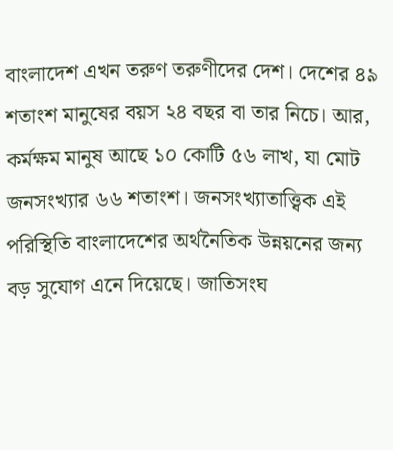বাংলাদেশ এখন তরুণ তরুণীদের দেশ। দেশের ৪৯ শতাংশ মানুষের বয়স ২৪ বছর বা তার নিচে। আর, কর্মক্ষম মানুষ আছে ১০ কোটি ৫৬ লাখ, যা মোট জনসংখ্যার ৬৬ শতাংশ। জনসংখ্যাতাত্ত্বিক এই পরিস্থিতি বাংলাদেশের অর্থনৈতিক উন্নয়নের জন্য বড় সুযোগ এনে দিয়েছে। জাতিসংঘ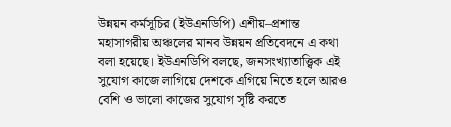উন্নয়ন কর্মসূচির (ইউএনডিপি) এশীয়–প্রশান্ত মহাসাগরীয় অঞ্চলের মানব উন্নয়ন প্রতিবেদনে এ কথা বলা হয়েছে। ইউএনডিপি বলছে, জনসংখ্যাতাত্ত্বিক এই সুযোগ কাজে লাগিয়ে দেশকে এগিয়ে নিতে হলে আরও বেশি ও ভালো কাজের সুযোগ সৃষ্টি করতে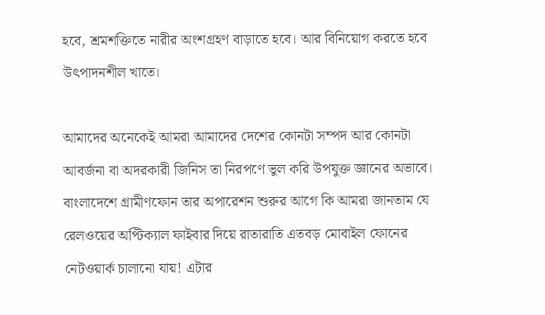হবে, শ্রমশক্তিতে নারীর অংশগ্রহণ বাড়াতে হবে। আর বিনিয়োগ করতে হবে উৎপাদনশীল খাতে।

আমাদের অনেকেই আমরা আমাদের দেশের কোনটা সম্পদ আর কোনটা আবর্জনা বা অদরকারী জিনিস তা নিরপণে ভুল করি উপযুক্ত জ্ঞানের অভাবে। বাংলাদেশে গ্রামীণফোন তার অপারেশন শুরুর আগে কি আমরা জানতাম যে রেলওয়ের অপ্টিক্যাল ফাইবার দিয়ে রাতারাতি এতবড় মোবাইল ফোনের নেটওয়ার্ক চালানো যায়! এটার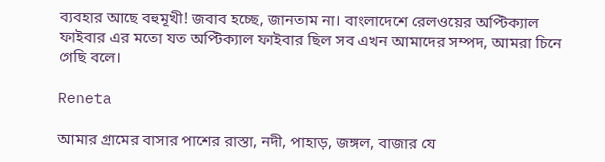ব্যবহার আছে বহুমূখী! জবাব হচ্ছে, জানতাম না। বাংলাদেশে রেলওয়ের অপ্টিক্যাল ফাইবার এর মতো যত অপ্টিক্যাল ফাইবার ছিল সব এখন আমাদের সম্পদ, আমরা চিনে গেছি বলে।

Reneta

আমার গ্রামের বাসার পাশের রাস্তা, নদী, পাহাড়, জঙ্গল, বাজার যে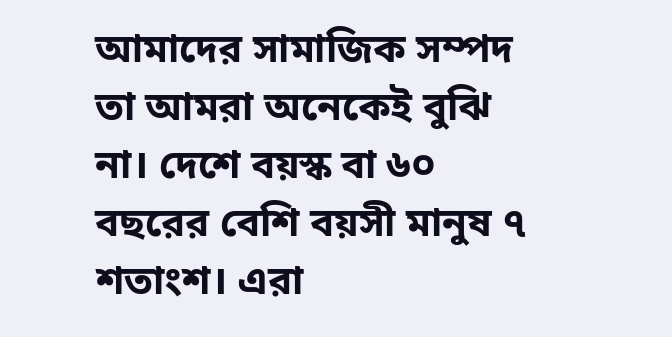আমাদের সামাজিক সম্পদ তা আমরা অনেকেই বুঝি না। দেশে বয়স্ক বা ৬০ বছরের বেশি বয়সী মানুষ ৭ শতাংশ। এরা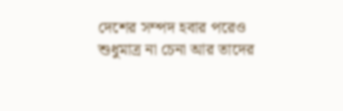দেশের সম্পদ হবার পরেও শুধুমাত্র না চেনা আর তাদের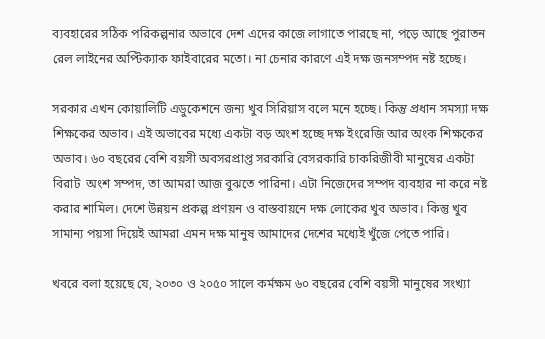ব্যবহারের সঠিক পরিকল্পনার অভাবে দেশ এদের কাজে লাগাতে পারছে না, পড়ে আছে পুরাতন রেল লাইনের অপ্টিক্যাক ফাইবারের মতো। না চেনার কারণে এই দক্ষ জনসম্পদ নষ্ট হচ্ছে।

সরকার এখন কোয়ালিটি এডুকেশনে জন্য খুব সিরিয়াস বলে মনে হচ্ছে। কিন্তু প্রধান সমস্যা দক্ষ শিক্ষকের অভাব। এই অভাবের মধ্যে একটা বড় অংশ হচ্ছে দক্ষ ইংরেজি আর অংক শিক্ষকের অভাব। ৬০ বছরের বেশি বয়সী অবসরপ্রাপ্ত সরকারি বেসরকারি চাকরিজীবী মানুষের একটা বিরাট  অংশ সম্পদ, তা আমরা আজ বুঝতে পারিনা। এটা নিজেদের সম্পদ ব্যবহার না করে নষ্ট করার শামিল। দেশে উন্নয়ন প্রকল্প প্রণয়ন ও বাস্তবায়নে দক্ষ লোকের খুব অভাব। কিন্তু খুব সামান্য পয়সা দিয়েই আমরা এমন দক্ষ মানুষ আমাদের দেশের মধ্যেই খুঁজে পেতে পারি।

খবরে বলা হয়েছে যে, ২০৩০ ও ২০৫০ সালে কর্মক্ষম ৬০ বছরের বেশি বয়সী মানুষের সংখ্যা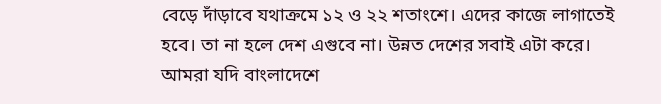বেড়ে দাঁড়াবে যথাক্রমে ১২ ও ২২ শতাংশে। এদের কাজে লাগাতেই হবে। তা না হলে দেশ এগুবে না। উন্নত দেশের সবাই এটা করে। আমরা যদি বাংলাদেশে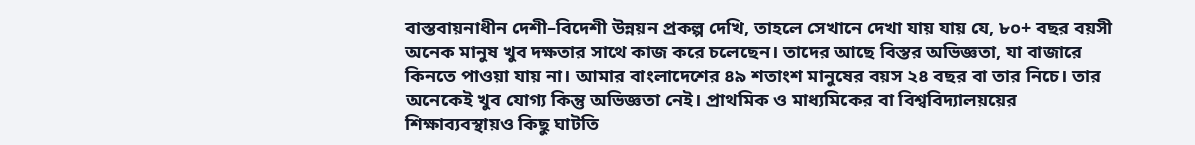বাস্তবায়নাধীন দেশী–বিদেশী উন্নয়ন প্রকল্প দেখি, তাহলে সেখানে দেখা যায় যায় যে, ৮০+ বছর বয়সী অনেক মানুষ খুব দক্ষতার সাথে কাজ করে চলেছেন। তাদের আছে বিস্তর অভিজ্ঞতা, যা বাজারে কিনতে পাওয়া যায় না। আমার বাংলাদেশের ৪৯ শতাংশ মানুষের বয়স ২৪ বছর বা তার নিচে। তার অনেকেই খুব যোগ্য কিন্তু অভিজ্ঞতা নেই। প্রাথমিক ও মাধ্যমিকের বা বিশ্ববিদ্যালয়য়ের শিক্ষাব্যবস্থায়ও কিছু ঘাটতি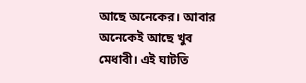আছে অনেকের। আবার অনেকেই আছে খুব মেধাবী। এই ঘাটতি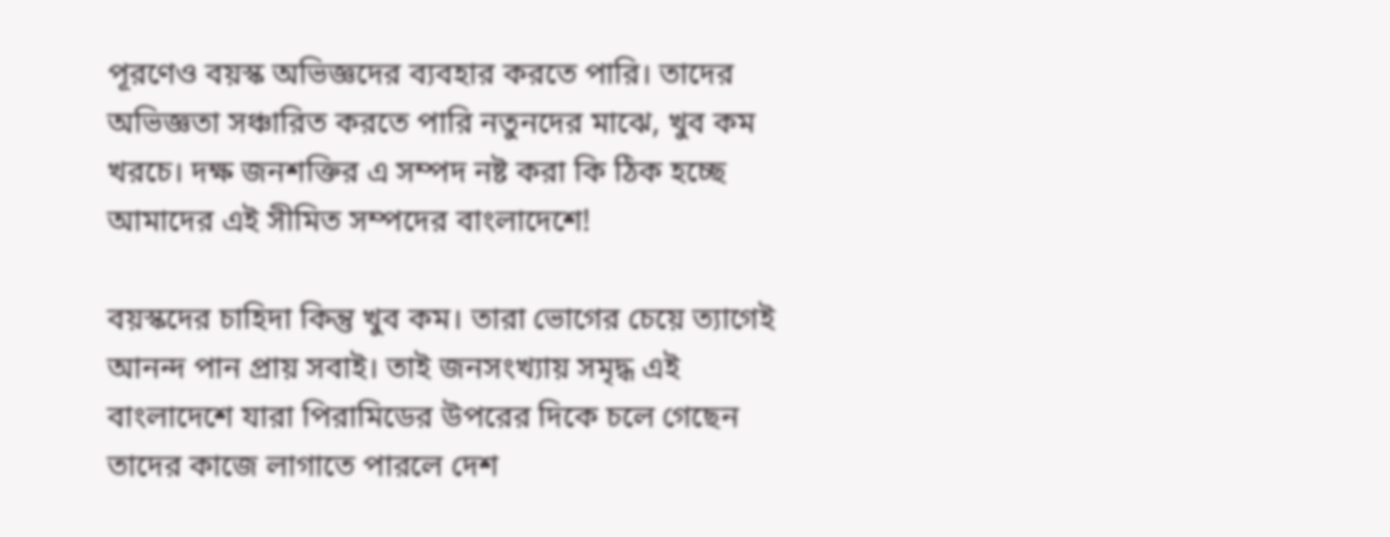পূরণেও বয়স্ক অভিজ্ঞদের ব্যবহার করতে পারি। তাদের অভিজ্ঞতা সঞ্চারিত করতে পারি নতুনদের মাঝে, খুব কম খরচে। দক্ষ জনশক্তির এ সম্পদ নষ্ট করা কি ঠিক হচ্ছে আমাদের এই সীমিত সম্পদের বাংলাদেশে!

বয়স্কদের চাহিদা কিন্তু খুব কম। তারা ভোগের চেয়ে ত্যাগেই আনন্দ পান প্রায় সবাই। তাই জনসংখ্যায় সমৃদ্ধ এই বাংলাদেশে যারা পিরামিডের উপরের দিকে চলে গেছেন তাদের কাজে লাগাতে পারলে দেশ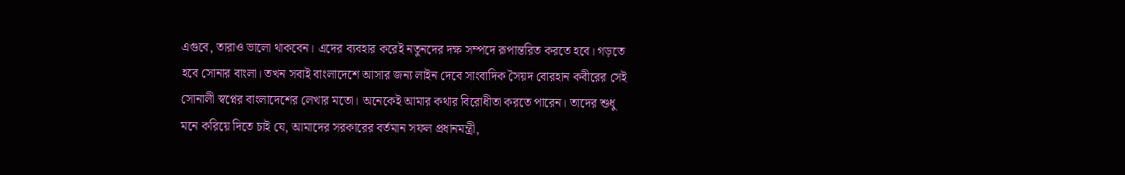এগুবে, তারাও ভালো থাকবেন। এদের ব্যবহার করেই নতুনদের দক্ষ সম্পদে রূপান্তরিত করতে হবে। গড়তে হবে সোনার বাংলা। তখন সবাই বাংলাদেশে আসার জন্য লাইন দেবে সাংবাদিক সৈয়দ বোরহান কবীরের সেই সোনালী স্বপ্নের বাংলাদেশের লেখার মতো। অনেকেই আমার কথার বিরোধীতা করতে পারেন। তাদের শুধু মনে করিয়ে দিতে চাই যে, আমাদের সরকারের বর্তমান সফল প্রধানমন্ত্রী,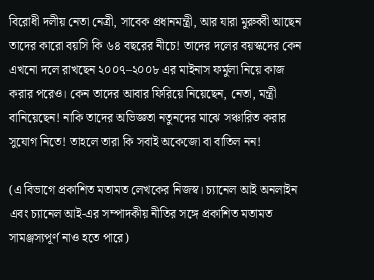বিরোধী দলীয় নেতা নেত্রী, সাবেক প্রধানমন্ত্রী, আর যারা মুরুব্বী আছেন তাদের কারো বয়সি কি ৬৪ বছরের নীচে! তাদের দলের বয়স্কদের কেন এখনো দলে রাখছেন ২০০৭–২০০৮ এর মাইনাস ফর্মুলা নিয়ে কাজ করার পরেও। কেন তাদের আবার ফিরিয়ে নিয়েছেন, নেতা, মন্ত্রী বানিয়েছেন! নাকি তাদের অভিজ্ঞতা নতুনদের মাঝে সঞ্চারিত করার সুযোগ নিতে! তাহলে তারা কি সবাই অকেজো বা বাতিল নন!

(এ বিভাগে প্রকাশিত মতামত লেখকের নিজস্ব। চ্যানেল আই অনলাইন এবং চ্যানেল আই-এর সম্পাদকীয় নীতির সঙ্গে প্রকাশিত মতামত সামঞ্জস্যপূর্ণ নাও হতে পারে)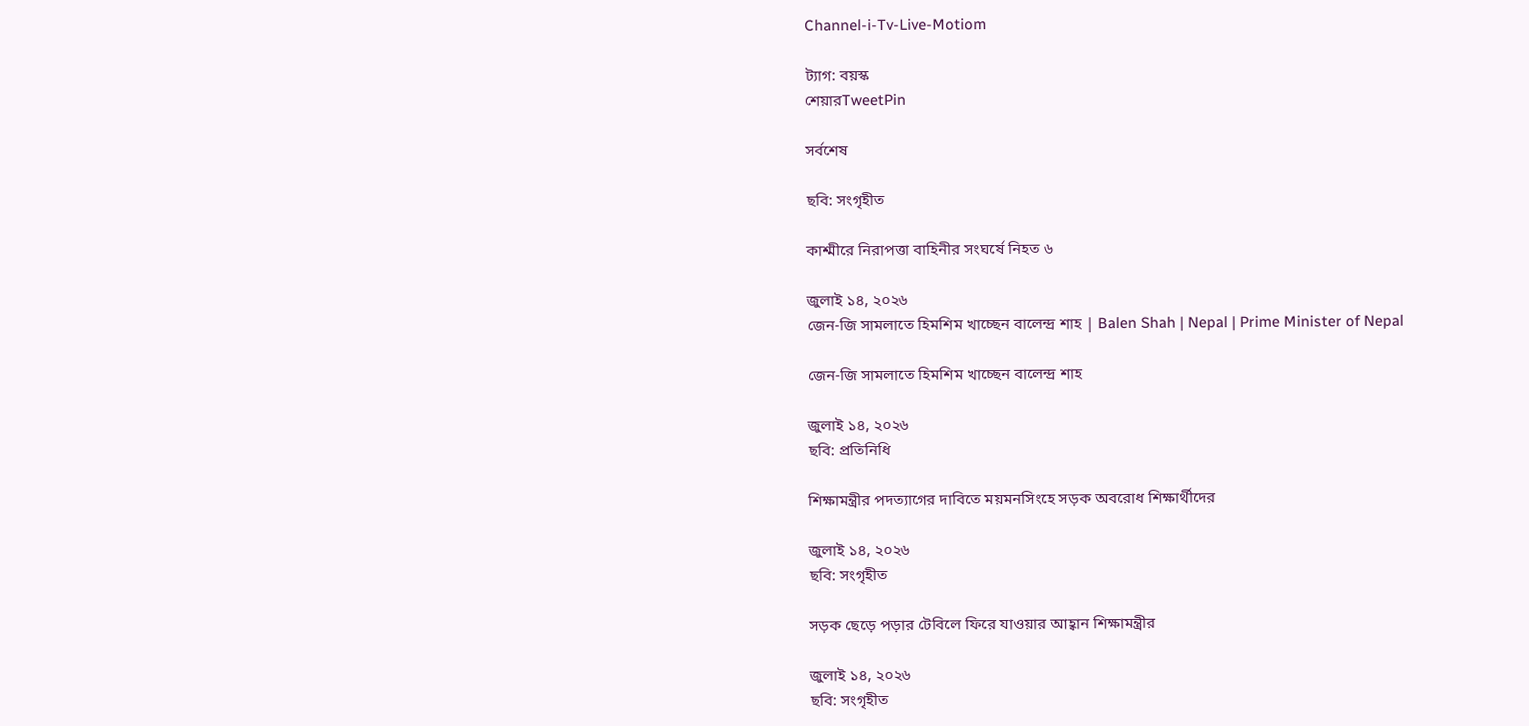Channel-i-Tv-Live-Motiom

ট্যাগ: বয়স্ক
শেয়ারTweetPin

সর্বশেষ

ছবি: সংগৃহীত

কাশ্মীরে নিরাপত্তা বাহিনীর সংঘর্ষে নিহত ৬

জুলাই ১৪, ২০২৬
জেন-জি সামলাতে হিমশিম খাচ্ছেন বালেন্দ্র শাহ | Balen Shah | Nepal | Prime Minister of Nepal

জেন-জি সামলাতে হিমশিম খাচ্ছেন বালেন্দ্র শাহ

জুলাই ১৪, ২০২৬
ছবি: প্রতিনিধি

শিক্ষামন্ত্রীর পদত্যাগের দাবিতে ময়মনসিংহে সড়ক অবরোধ শিক্ষার্থীদের

জুলাই ১৪, ২০২৬
ছবি: সংগৃহীত

সড়ক ছেড়ে পড়ার টেবিলে ফিরে যাওয়ার আহ্বান শিক্ষামন্ত্রীর

জুলাই ১৪, ২০২৬
ছবি: সংগৃহীত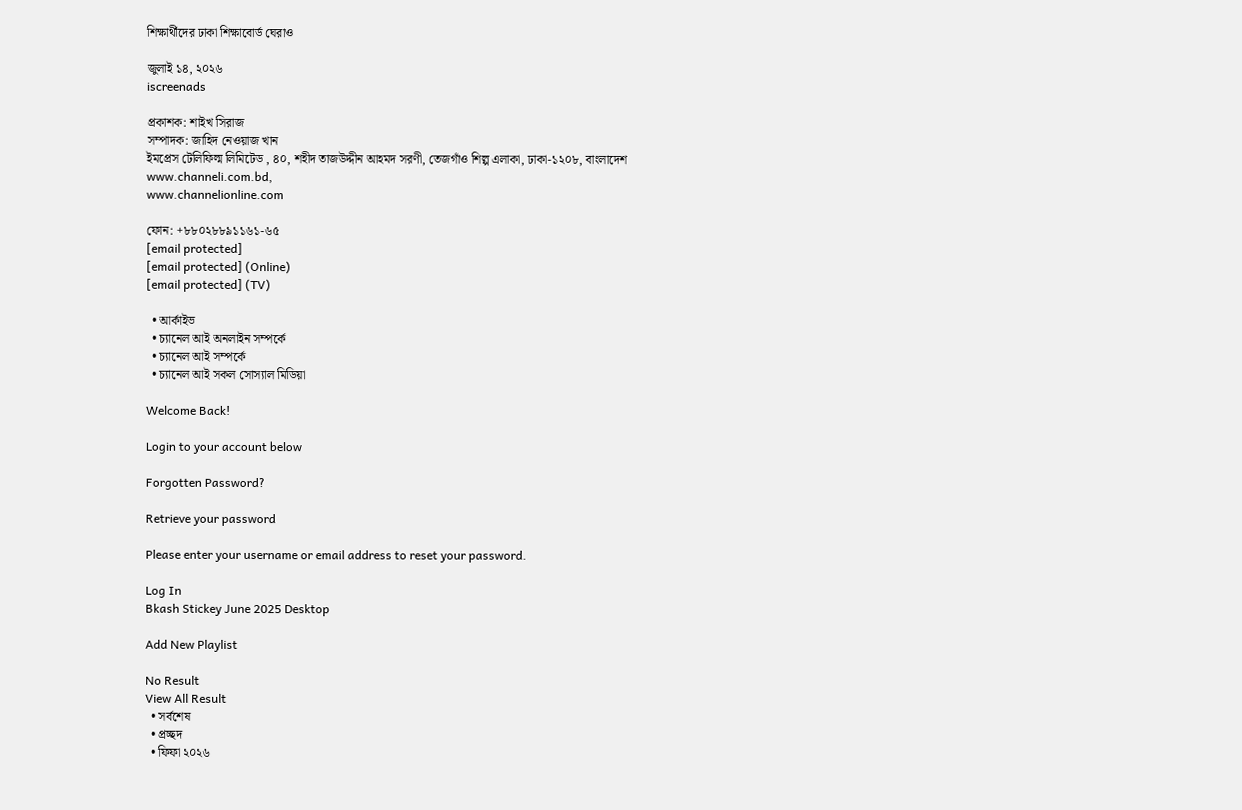শিক্ষার্থীদের ঢাকা শিক্ষাবোর্ড ঘেরাও

জুলাই ১৪, ২০২৬
iscreenads

প্রকাশক: শাইখ সিরাজ
সম্পাদক: জাহিদ নেওয়াজ খান
ইমপ্রেস টেলিফিল্ম লিমিটেড , ৪০, শহীদ তাজউদ্দীন আহমদ সরণী, তেজগাঁও শিল্প এলাকা, ঢাকা-১২০৮, বাংলাদেশ
www.channeli.com.bd,
www.channelionline.com

ফোন: +৮৮০২৮৮৯১১৬১-৬৫
[email protected]
[email protected] (Online)
[email protected] (TV)

  • আর্কাইভ
  • চ্যানেল আই অনলাইন সম্পর্কে
  • চ্যানেল আই সম্পর্কে
  • চ্যানেল আই সকল সোস্যাল মিডিয়া

Welcome Back!

Login to your account below

Forgotten Password?

Retrieve your password

Please enter your username or email address to reset your password.

Log In
Bkash Stickey June 2025 Desktop

Add New Playlist

No Result
View All Result
  • সর্বশেষ
  • প্রচ্ছদ
  • ফিফা ২০২৬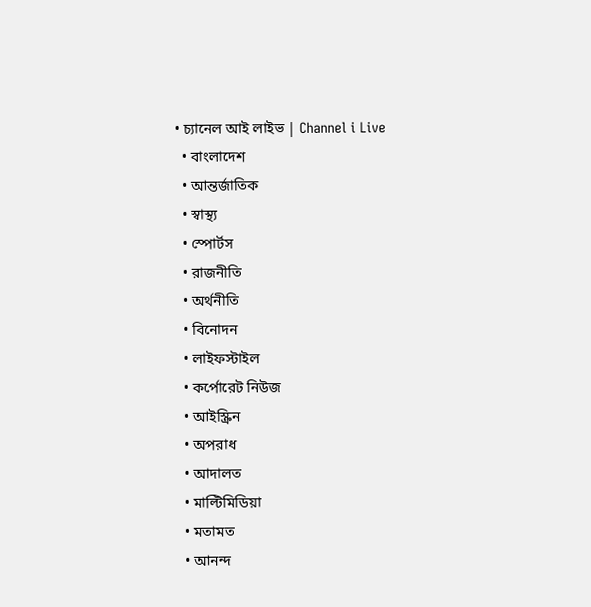• চ্যানেল আই লাইভ | Channel i Live
  • বাংলাদেশ
  • আন্তর্জাতিক
  • স্বাস্থ্য
  • স্পোর্টস
  • রাজনীতি
  • অর্থনীতি
  • বিনোদন
  • লাইফস্টাইল
  • কর্পোরেট নিউজ
  • আইস্ক্রিন
  • অপরাধ
  • আদালত
  • মাল্টিমিডিয়া
  • মতামত
  • আনন্দ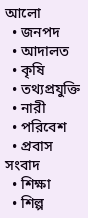আলো
  • জনপদ
  • আদালত
  • কৃষি
  • তথ্যপ্রযুক্তি
  • নারী
  • পরিবেশ
  • প্রবাস সংবাদ
  • শিক্ষা
  • শিল্প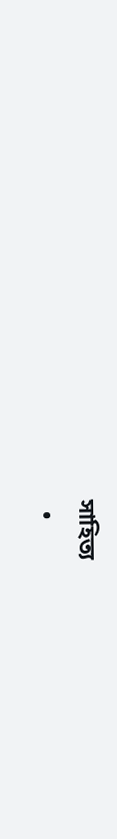সাহিত্য
  •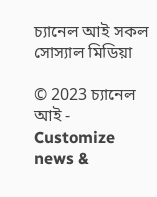চ্যানেল আই সকল সোস্যাল মিডিয়া

© 2023 চ্যানেল আই - Customize news &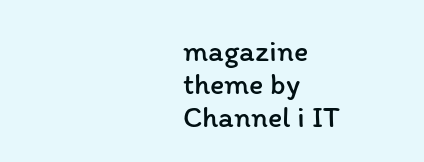magazine theme by Channel i IT